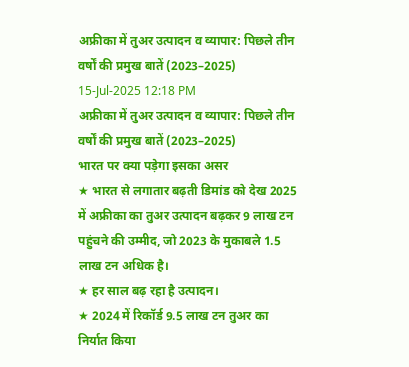अफ्रीका में तुअर उत्पादन व व्यापार: पिछले तीन वर्षों की प्रमुख बातें (2023–2025)
15-Jul-2025 12:18 PM
अफ्रीका में तुअर उत्पादन व व्यापार: पिछले तीन वर्षों की प्रमुख बातें (2023–2025)
भारत पर क्या पड़ेगा इसका असर
★ भारत से लगातार बढ़ती डिमांड को देख 2025 में अफ्रीका का तुअर उत्पादन बढ़कर 9 लाख टन पहुंचने की उम्मीद, जो 2023 के मुकाबले 1.5 लाख टन अधिक है।
★ हर साल बढ़ रहा है उत्पादन।
★ 2024 में रिकॉर्ड 9.5 लाख टन तुअर का निर्यात किया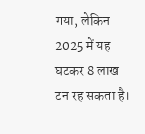गया, लेकिन 2025 में यह घटकर 8 लाख टन रह सकता है।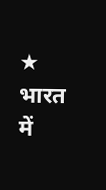★ भारत में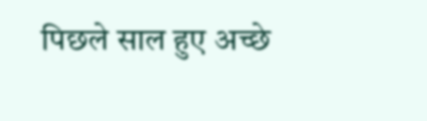पिछले साल हुए अच्छे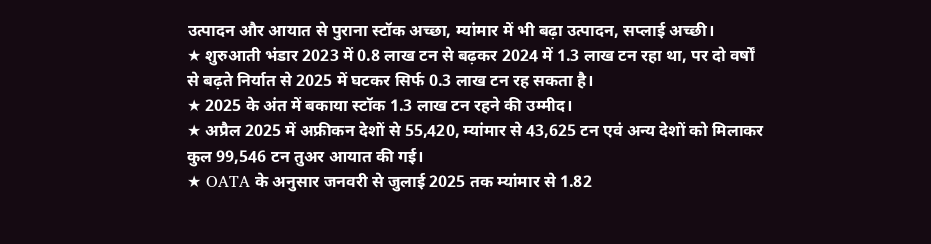उत्पादन और आयात से पुराना स्टॉक अच्छा, म्यांमार में भी बढ़ा उत्पादन, सप्लाई अच्छी।
★ शुरुआती भंडार 2023 में 0.8 लाख टन से बढ़कर 2024 में 1.3 लाख टन रहा था, पर दो वर्षों से बढ़ते निर्यात से 2025 में घटकर सिर्फ 0.3 लाख टन रह सकता है।
★ 2025 के अंत में बकाया स्टॉक 1.3 लाख टन रहने की उम्मीद।
★ अप्रैल 2025 में अफ्रीकन देशों से 55,420, म्यांमार से 43,625 टन एवं अन्य देशों को मिलाकर कुल 99,546 टन तुअर आयात की गई।
★ OATA के अनुसार जनवरी से जुलाई 2025 तक म्यांमार से 1.82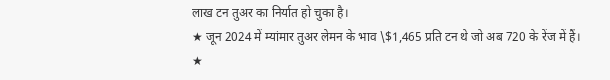लाख टन तुअर का निर्यात हो चुका है।
★ जून 2024 में म्यांमार तुअर लेमन के भाव \$1,465 प्रति टन थे जो अब 720 के रेंज में हैं।
★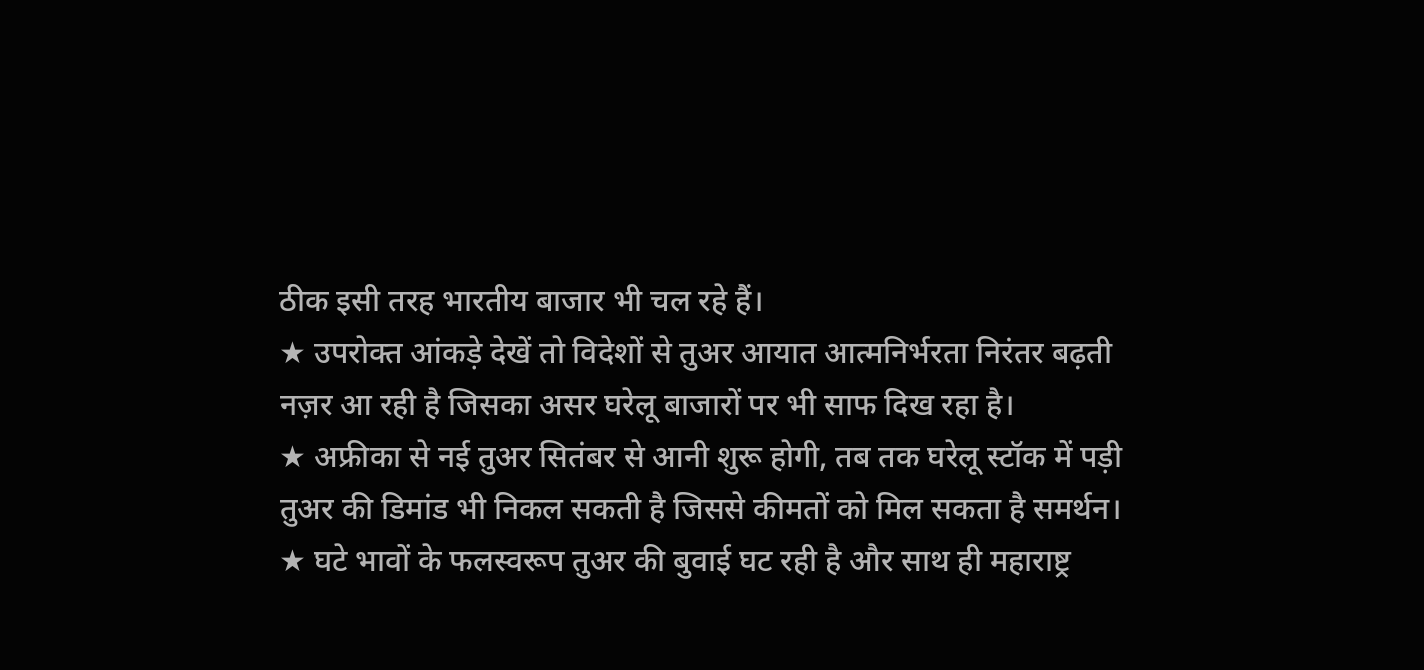ठीक इसी तरह भारतीय बाजार भी चल रहे हैं।
★ उपरोक्त आंकड़े देखें तो विदेशों से तुअर आयात आत्मनिर्भरता निरंतर बढ़ती नज़र आ रही है जिसका असर घरेलू बाजारों पर भी साफ दिख रहा है।
★ अफ्रीका से नई तुअर सितंबर से आनी शुरू होगी, तब तक घरेलू स्टॉक में पड़ी तुअर की डिमांड भी निकल सकती है जिससे कीमतों को मिल सकता है समर्थन।
★ घटे भावों के फलस्वरूप तुअर की बुवाई घट रही है और साथ ही महाराष्ट्र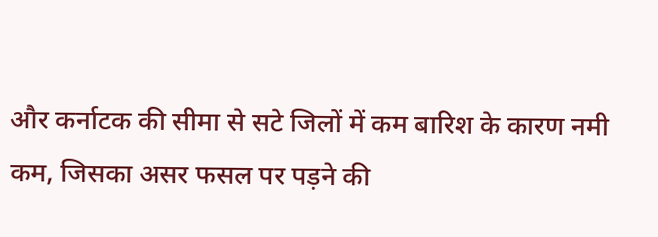और कर्नाटक की सीमा से सटे जिलों में कम बारिश के कारण नमी कम, जिसका असर फसल पर पड़ने की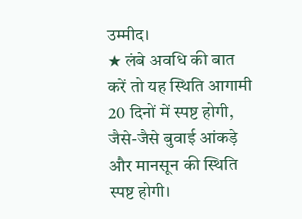उम्मीद।
★ लंबे अवधि की बात करें तो यह स्थिति आगामी 20 दिनों में स्पष्ट होगी, जैसे-जैसे बुवाई आंकड़े और मानसून की स्थिति स्पष्ट होगी।